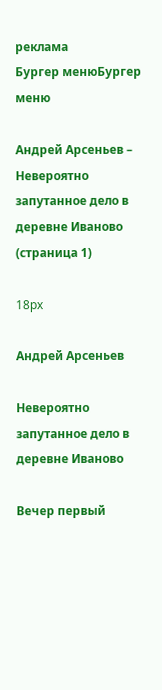реклама
Бургер менюБургер меню

Андрей Арсеньев – Невероятно запутанное дело в деревне Иваново (страница 1)

18px

Андрей Арсеньев

Невероятно запутанное дело в деревне Иваново

Вечер первый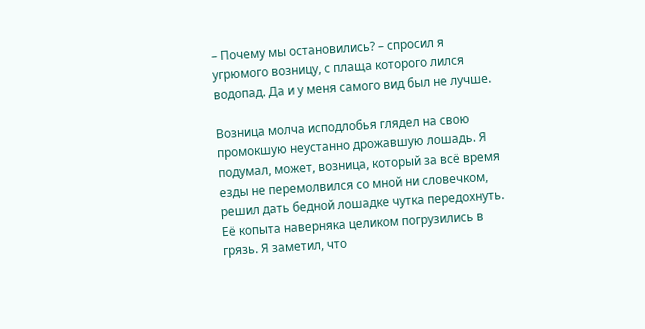– Почему мы остановились? – спросил я угрюмого возницу, с плаща которого лился водопад. Да и у меня самого вид был не лучше.

Возница молча исподлобья глядел на свою промокшую неустанно дрожавшую лошадь. Я подумал, может, возница, который за всё время езды не перемолвился со мной ни словечком, решил дать бедной лошадке чутка передохнуть. Её копыта наверняка целиком погрузились в грязь. Я заметил, что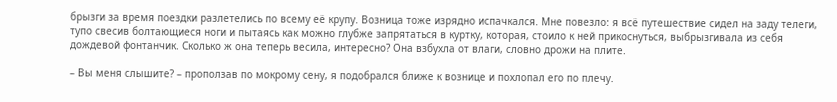брызги за время поездки разлетелись по всему её крупу. Возница тоже изрядно испачкался. Мне повезло: я всё путешествие сидел на заду телеги, тупо свесив болтающиеся ноги и пытаясь как можно глубже запрятаться в куртку, которая, стоило к ней прикоснуться, выбрызгивала из себя дождевой фонтанчик. Сколько ж она теперь весила, интересно? Она взбухла от влаги, словно дрожи на плите.

– Вы меня слышите? – проползав по мокрому сену, я подобрался ближе к вознице и похлопал его по плечу.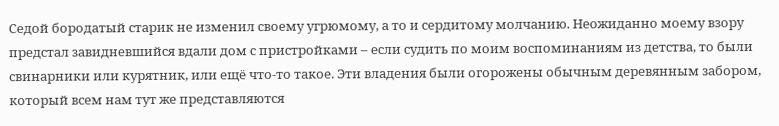Седой бородатый старик не изменил своему угрюмому, а то и сердитому молчанию. Неожиданно моему взору предстал завидневшийся вдали дом с пристройками – если судить по моим воспоминаниям из детства, то были свинарники или курятник, или ещё что-то такое. Эти владения были огорожены обычным деревянным забором, который всем нам тут же представляются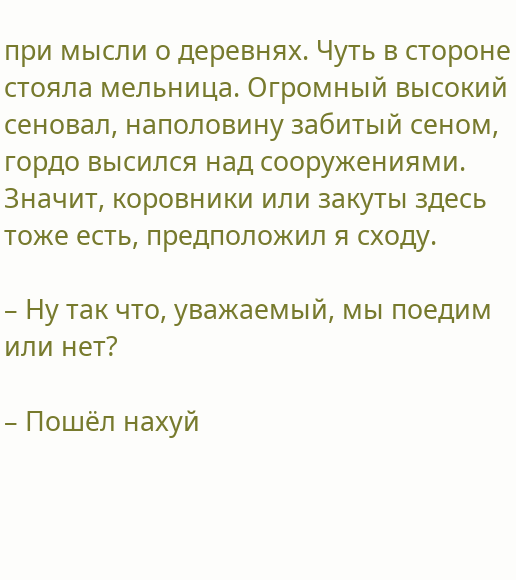при мысли о деревнях. Чуть в стороне стояла мельница. Огромный высокий сеновал, наполовину забитый сеном, гордо высился над сооружениями. Значит, коровники или закуты здесь тоже есть, предположил я сходу.

– Ну так что, уважаемый, мы поедим или нет?

– Пошёл нахуй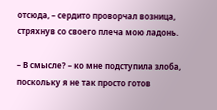отсюда, – сердито проворчал возница, стряхнув со своего плеча мою ладонь.

– В смысле? – ко мне подступила злоба, поскольку я не так просто готов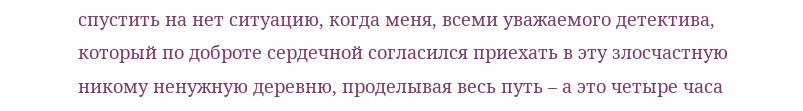спустить на нет ситуацию, когда меня, всеми уважаемого детектива, который по доброте сердечной согласился приехать в эту злосчастную никому ненужную деревню, проделывая весь путь – а это четыре часа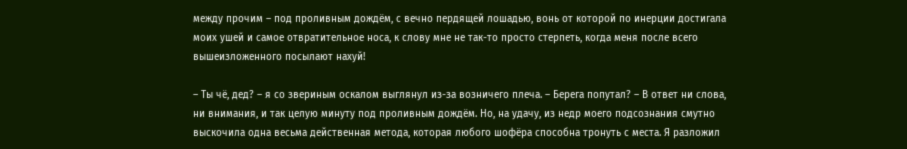между прочим – под проливным дождём, с вечно пердящей лошадью, вонь от которой по инерции достигала моих ушей и самое отвратительное носа, к слову мне не так-то просто стерпеть, когда меня после всего вышеизложенного посылают нахуй!

– Ты чё, дед? – я со звериным оскалом выглянул из-за возничего плеча. – Берега попутал? – В ответ ни слова, ни внимания, и так целую минуту под проливным дождём. Но, на удачу, из недр моего подсознания смутно выскочила одна весьма действенная метода, которая любого шофёра способна тронуть с места. Я разложил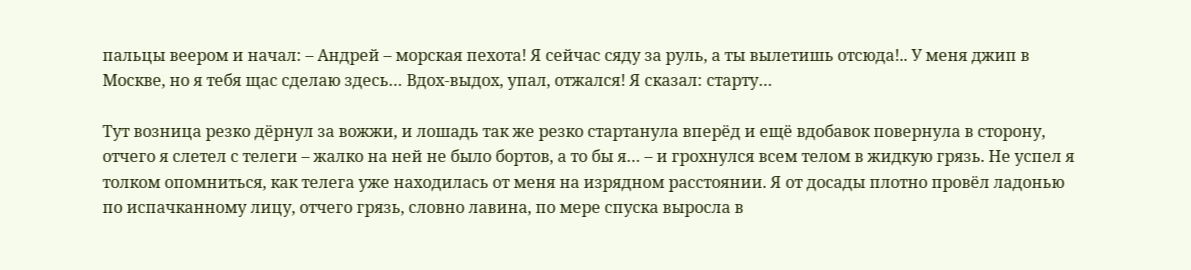пальцы веером и начал: – Андрей – морская пехота! Я сейчас сяду за руль, а ты вылетишь отсюда!.. У меня джип в Москве, но я тебя щас сделаю здесь… Вдох-выдох, упал, отжался! Я сказал: старту…

Тут возница резко дёрнул за вожжи, и лошадь так же резко стартанула вперёд и ещё вдобавок повернула в сторону, отчего я слетел с телеги – жалко на ней не было бортов, а то бы я… – и грохнулся всем телом в жидкую грязь. Не успел я толком опомниться, как телега уже находилась от меня на изрядном расстоянии. Я от досады плотно провёл ладонью по испачканному лицу, отчего грязь, словно лавина, по мере спуска выросла в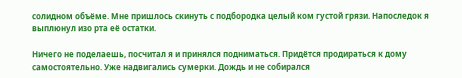солидном объёме. Мне пришлось скинуть с подбородка целый ком густой грязи. Напоследок я выплюнул изо рта её остатки.

Ничего не поделаешь, посчитал я и принялся подниматься. Придётся продираться к дому самостоятельно. Уже надвигались сумерки. Дождь и не собирался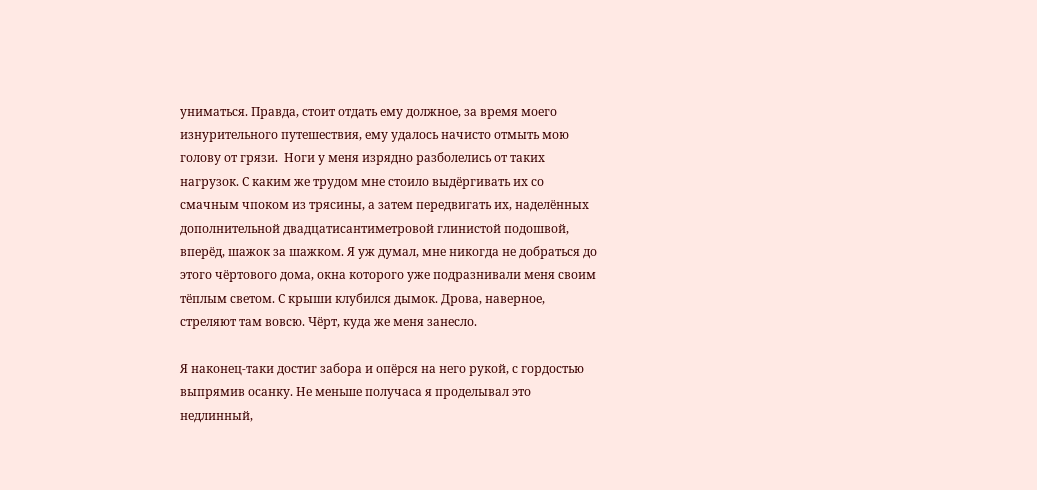униматься. Правда, стоит отдать ему должное, за время моего изнурительного путешествия, ему удалось начисто отмыть мою голову от грязи.  Ноги у меня изрядно разболелись от таких нагрузок. С каким же трудом мне стоило выдёргивать их со смачным чпоком из трясины, а затем передвигать их, наделённых дополнительной двадцатисантиметровой глинистой подошвой, вперёд, шажок за шажком. Я уж думал, мне никогда не добраться до этого чёртового дома, окна которого уже подразнивали меня своим тёплым светом. С крыши клубился дымок. Дрова, наверное, стреляют там вовсю. Чёрт, куда же меня занесло.

Я наконец-таки достиг забора и опёрся на него рукой, с гордостью выпрямив осанку. Не меньше получаса я проделывал это недлинный,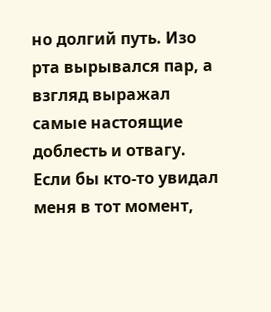но долгий путь. Изо рта вырывался пар, а взгляд выражал самые настоящие доблесть и отвагу. Если бы кто-то увидал меня в тот момент,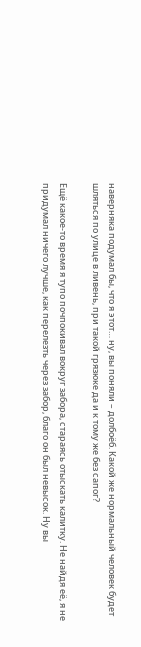наверняка подумал бы, что я этот… ну, вы поняли – долбоёб. Какой же нормальный человек будет шляться по улице в ливень, при такой грязюке да и к тому же без сапог?

Ещё какое-то время я тупо почпокивал вокруг забора, стараясь отыскать калитку. Не найдя её, я не придумал ничего лучше, как перелезть через забор, благо он был невысок. Ну вы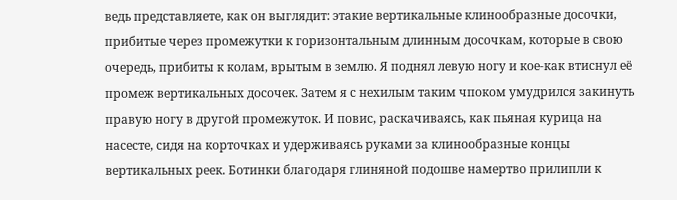ведь представляете, как он выглядит: этакие вертикальные клинообразные досочки, прибитые через промежутки к горизонтальным длинным досочкам, которые в свою очередь, прибиты к колам, врытым в землю. Я поднял левую ногу и кое-как втиснул её промеж вертикальных досочек. Затем я с нехилым таким чпоком умудрился закинуть правую ногу в другой промежуток. И повис, раскачиваясь, как пьяная курица на насесте, сидя на корточках и удерживаясь руками за клинообразные концы вертикальных реек. Ботинки благодаря глиняной подошве намертво прилипли к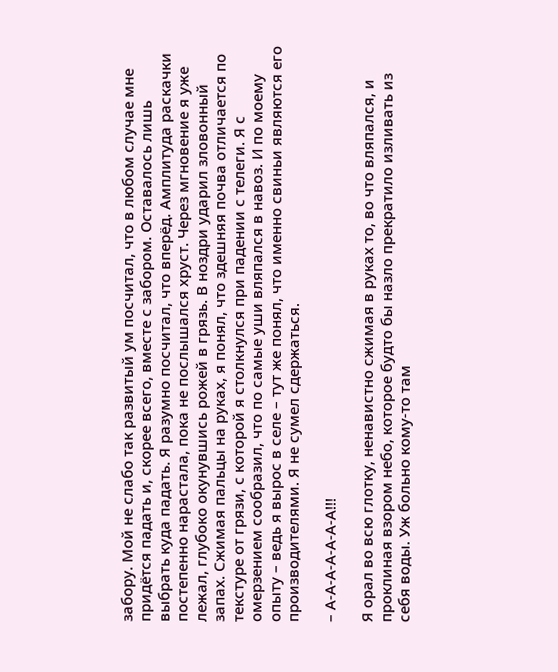забору. Мой не слабо так развитый ум посчитал, что в любом случае мне придётся падать и, скорее всего, вместе с забором. Оставалось лишь выбрать куда падать. Я разумно посчитал, что вперёд. Амплитуда раскачки постепенно нарастала, пока не послышался хруст. Через мгновение я уже лежал, глубоко окунувшись рожей в грязь. В ноздри ударил зловонный запах. Сжимая пальцы на руках, я понял, что здешняя почва отличается по текстуре от грязи, с которой я столкнулся при падении с телеги. Я с омерзением сообразил, что по самые уши вляпался в навоз. И по моему опыту – ведь я вырос в селе – тут же понял, что именно свиньи являются его производителями. Я не сумел сдержаться.

– А-А-А-А-А-А-А!!!

Я орал во всю глотку, ненавистно сжимая в руках то, во что вляпался, и проклиная взором небо, которое будто бы назло прекратило изливать из себя воды. Уж больно кому-то там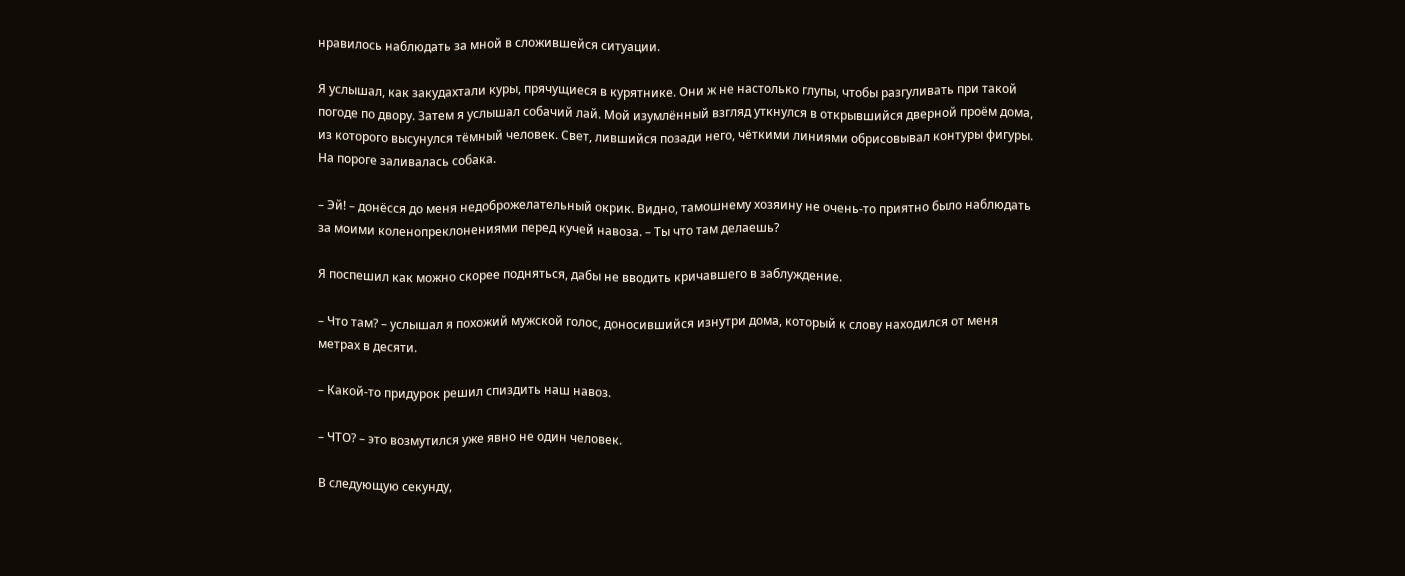нравилось наблюдать за мной в сложившейся ситуации.

Я услышал, как закудахтали куры, прячущиеся в курятнике. Они ж не настолько глупы, чтобы разгуливать при такой погоде по двору. Затем я услышал собачий лай. Мой изумлённый взгляд уткнулся в открывшийся дверной проём дома, из которого высунулся тёмный человек. Свет, лившийся позади него, чёткими линиями обрисовывал контуры фигуры. На пороге заливалась собака.

– Эй! – донёсся до меня недоброжелательный окрик. Видно, тамошнему хозяину не очень-то приятно было наблюдать за моими коленопреклонениями перед кучей навоза. – Ты что там делаешь?

Я поспешил как можно скорее подняться, дабы не вводить кричавшего в заблуждение.

– Что там? – услышал я похожий мужской голос, доносившийся изнутри дома, который к слову находился от меня метрах в десяти.

– Какой-то придурок решил спиздить наш навоз.

– ЧТО? – это возмутился уже явно не один человек.

В следующую секунду,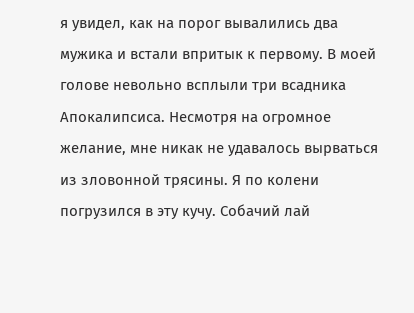я увидел, как на порог вывалились два мужика и встали впритык к первому. В моей голове невольно всплыли три всадника Апокалипсиса. Несмотря на огромное желание, мне никак не удавалось вырваться из зловонной трясины. Я по колени погрузился в эту кучу. Собачий лай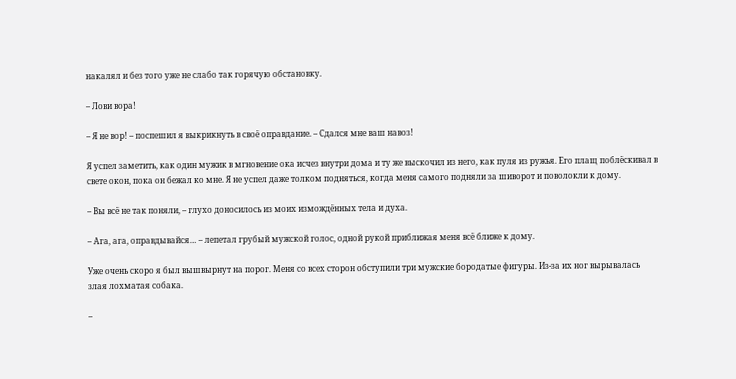накалял и без того уже не слабо так горячую обстановку.

– Лови вора!

– Я не вор! – поспешил я выкрикнуть в своё оправдание. – Сдался мне ваш навоз!

Я успел заметить, как один мужик в мгновение ока исчез внутри дома и ту же выскочил из него, как пуля из ружья. Его плащ поблёскивал в свете окон, пока он бежал ко мне. Я не успел даже толком подняться, когда меня самого подняли за шиворот и поволокли к дому.

– Вы всё не так поняли, – глухо доносилось из моих измождённых тела и духа.

– Ага, ага, оправдывайся… – лепетал грубый мужской голос, одной рукой приближая меня всё ближе к дому.

Уже очень скоро я был вышвырнут на порог. Меня со всех сторон обступили три мужские бородатые фигуры. Из-за их ног вырывалась злая лохматая собака.

–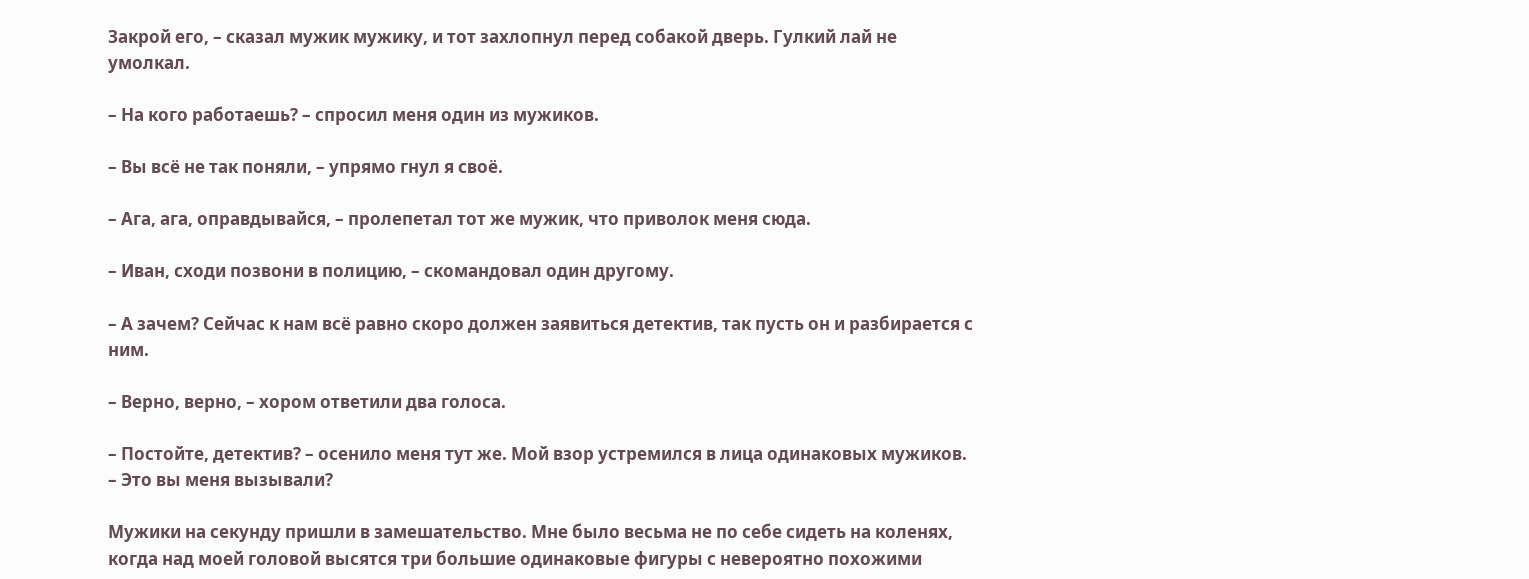Закрой его, – сказал мужик мужику, и тот захлопнул перед собакой дверь. Гулкий лай не умолкал.

– На кого работаешь? – спросил меня один из мужиков.

– Вы всё не так поняли, – упрямо гнул я своё.

– Ага, ага, оправдывайся, – пролепетал тот же мужик, что приволок меня сюда.

– Иван, сходи позвони в полицию, – скомандовал один другому.

– А зачем? Сейчас к нам всё равно скоро должен заявиться детектив, так пусть он и разбирается с ним.

– Верно, верно, – хором ответили два голоса.

– Постойте, детектив? – осенило меня тут же. Мой взор устремился в лица одинаковых мужиков. – Это вы меня вызывали?

Мужики на секунду пришли в замешательство. Мне было весьма не по себе сидеть на коленях, когда над моей головой высятся три большие одинаковые фигуры с невероятно похожими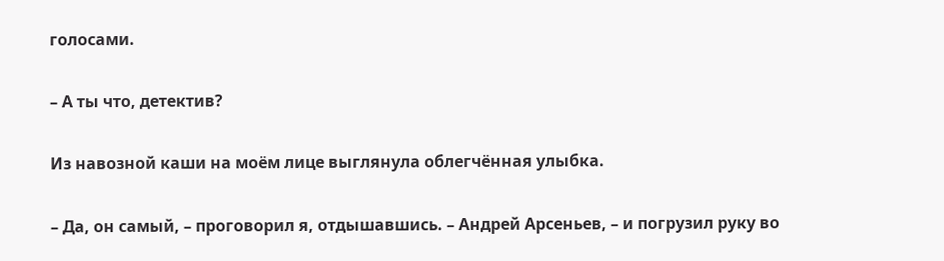голосами.

– А ты что, детектив?

Из навозной каши на моём лице выглянула облегчённая улыбка.

– Да, он самый, – проговорил я, отдышавшись. – Андрей Арсеньев, – и погрузил руку во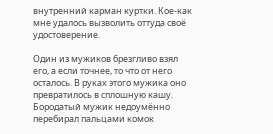внутренний карман куртки. Кое-как мне удалось вызволить оттуда своё удостоверение.

Один из мужиков брезгливо взял его, а если точнее, то что от него осталось. В руках этого мужика оно превратилось в сплошную кашу. Бородатый мужик недоумённо перебирал пальцами комок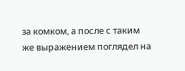за комком, а после с таким же выражением поглядел на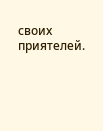своих приятелей.